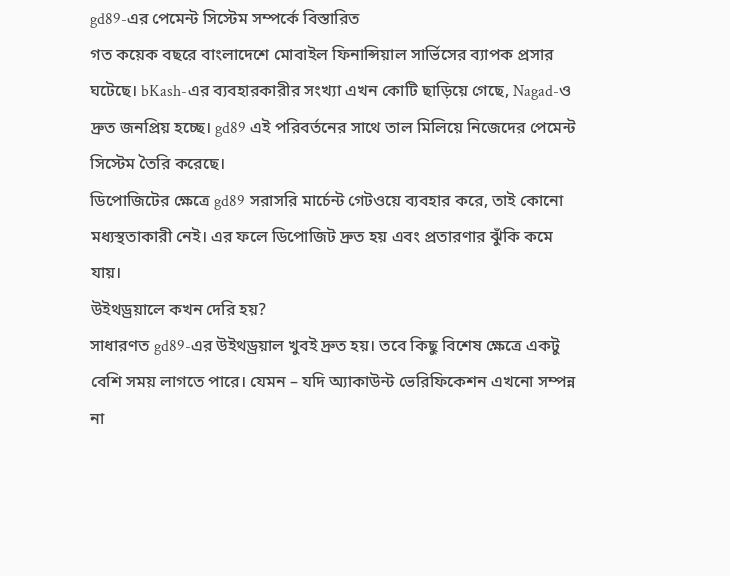gd89-এর পেমেন্ট সিস্টেম সম্পর্কে বিস্তারিত
গত কয়েক বছরে বাংলাদেশে মোবাইল ফিনান্সিয়াল সার্ভিসের ব্যাপক প্রসার ঘটেছে। bKash-এর ব্যবহারকারীর সংখ্যা এখন কোটি ছাড়িয়ে গেছে, Nagad-ও দ্রুত জনপ্রিয় হচ্ছে। gd89 এই পরিবর্তনের সাথে তাল মিলিয়ে নিজেদের পেমেন্ট সিস্টেম তৈরি করেছে।
ডিপোজিটের ক্ষেত্রে gd89 সরাসরি মার্চেন্ট গেটওয়ে ব্যবহার করে, তাই কোনো মধ্যস্থতাকারী নেই। এর ফলে ডিপোজিট দ্রুত হয় এবং প্রতারণার ঝুঁকি কমে যায়।
উইথড্রয়ালে কখন দেরি হয়?
সাধারণত gd89-এর উইথড্রয়াল খুবই দ্রুত হয়। তবে কিছু বিশেষ ক্ষেত্রে একটু বেশি সময় লাগতে পারে। যেমন – যদি অ্যাকাউন্ট ভেরিফিকেশন এখনো সম্পন্ন না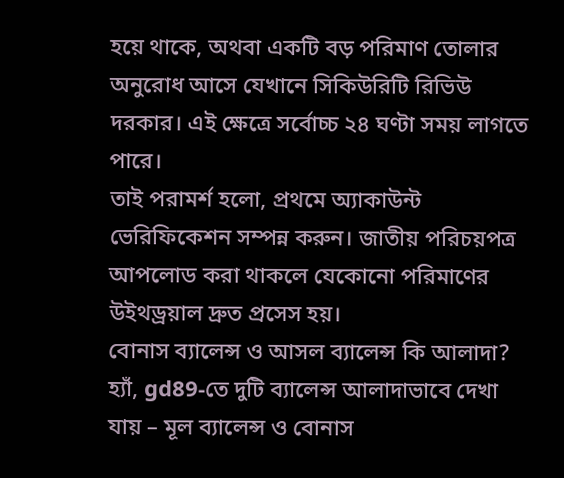হয়ে থাকে, অথবা একটি বড় পরিমাণ তোলার অনুরোধ আসে যেখানে সিকিউরিটি রিভিউ দরকার। এই ক্ষেত্রে সর্বোচ্চ ২৪ ঘণ্টা সময় লাগতে পারে।
তাই পরামর্শ হলো, প্রথমে অ্যাকাউন্ট ভেরিফিকেশন সম্পন্ন করুন। জাতীয় পরিচয়পত্র আপলোড করা থাকলে যেকোনো পরিমাণের উইথড্রয়াল দ্রুত প্রসেস হয়।
বোনাস ব্যালেন্স ও আসল ব্যালেন্স কি আলাদা?
হ্যাঁ, gd89-তে দুটি ব্যালেন্স আলাদাভাবে দেখা যায় – মূল ব্যালেন্স ও বোনাস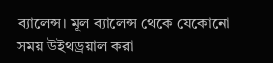ব্যালেন্স। মূল ব্যালেন্স থেকে যেকোনো সময় উইথড্রয়াল করা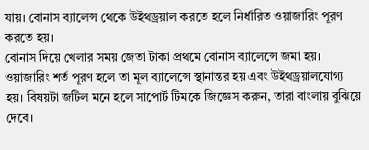যায়। বোনাস ব্যালেন্স থেকে উইথড্রয়াল করতে হলে নির্ধারিত ওয়াজারিং পূরণ করতে হয়।
বোনাস দিয়ে খেলার সময় জেতা টাকা প্রথমে বোনাস ব্যালেন্সে জমা হয়। ওয়াজারিং শর্ত পূরণ হলে তা মূল ব্যালেন্সে স্থানান্তর হয় এবং উইথড্রয়ালযোগ্য হয়। বিষয়টা জটিল মনে হলে সাপোর্ট টিমকে জিজ্ঞেস করুন, তারা বাংলায় বুঝিয়ে দেবে।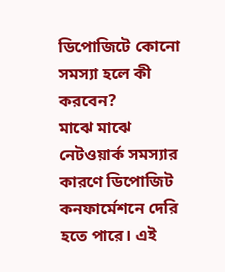ডিপোজিটে কোনো সমস্যা হলে কী করবেন?
মাঝে মাঝে নেটওয়ার্ক সমস্যার কারণে ডিপোজিট কনফার্মেশনে দেরি হতে পারে। এই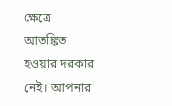ক্ষেত্রে আতঙ্কিত হওয়ার দরকার নেই। আপনার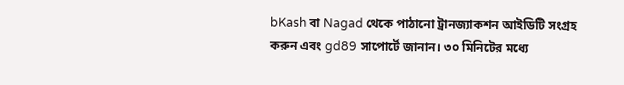bKash বা Nagad থেকে পাঠানো ট্রানজ্যাকশন আইডিটি সংগ্রহ করুন এবং gd89 সাপোর্টে জানান। ৩০ মিনিটের মধ্যে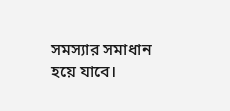সমস্যার সমাধান হয়ে যাবে।